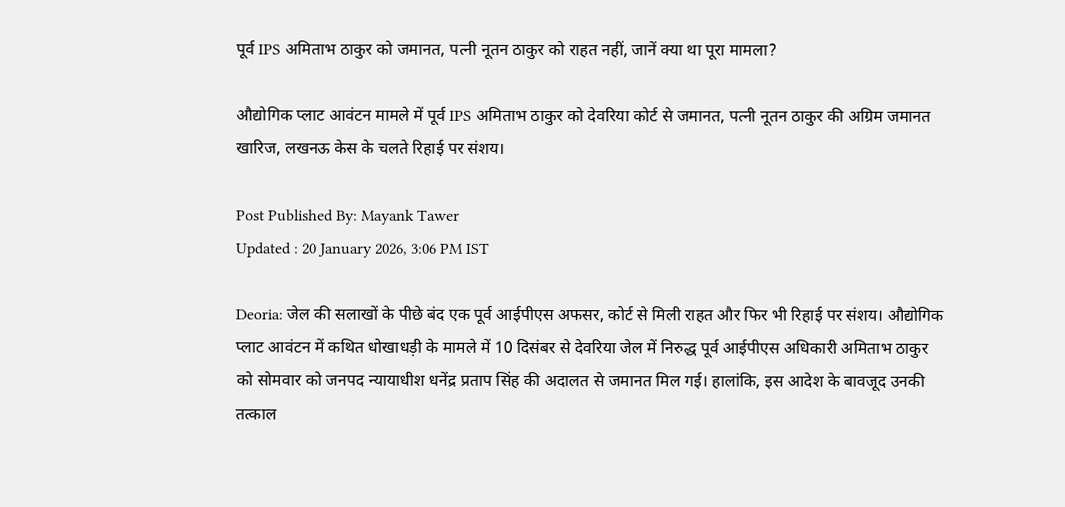पूर्व IPS अमिताभ ठाकुर को जमानत, पत्नी नूतन ठाकुर को राहत नहीं, जानें क्या था पूरा मामला?

औद्योगिक प्लाट आवंटन मामले में पूर्व IPS अमिताभ ठाकुर को देवरिया कोर्ट से जमानत, पत्नी नूतन ठाकुर की अग्रिम जमानत खारिज, लखनऊ केस के चलते रिहाई पर संशय।

Post Published By: Mayank Tawer
Updated : 20 January 2026, 3:06 PM IST

Deoria: जेल की सलाखों के पीछे बंद एक पूर्व आईपीएस अफसर, कोर्ट से मिली राहत और फिर भी रिहाई पर संशय। औद्योगिक प्लाट आवंटन में कथित धोखाधड़ी के मामले में 10 दिसंबर से देवरिया जेल में निरुद्ध पूर्व आईपीएस अधिकारी अमिताभ ठाकुर को सोमवार को जनपद न्यायाधीश धनेंद्र प्रताप सिंह की अदालत से जमानत मिल गई। हालांकि, इस आदेश के बावजूद उनकी तत्काल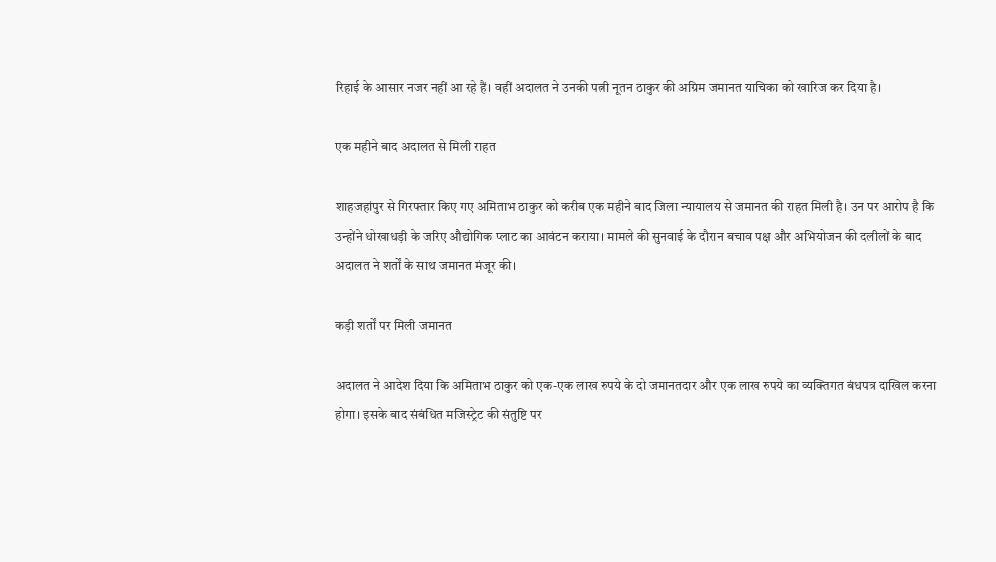रिहाई के आसार नजर नहीं आ रहे हैं। वहीं अदालत ने उनकी पत्नी नूतन ठाकुर की अग्रिम जमानत याचिका को खारिज कर दिया है।

एक महीने बाद अदालत से मिली राहत

शाहजहांपुर से गिरफ्तार किए गए अमिताभ ठाकुर को करीब एक महीने बाद जिला न्यायालय से जमानत की राहत मिली है। उन पर आरोप है कि उन्होंने धोखाधड़ी के जरिए औद्योगिक प्लाट का आवंटन कराया। मामले की सुनवाई के दौरान बचाव पक्ष और अभियोजन की दलीलों के बाद अदालत ने शर्तों के साथ जमानत मंजूर की।

कड़ी शर्तों पर मिली जमानत

अदालत ने आदेश दिया कि अमिताभ ठाकुर को एक-एक लाख रुपये के दो जमानतदार और एक लाख रुपये का व्यक्तिगत बंधपत्र दाखिल करना होगा। इसके बाद संबंधित मजिस्ट्रेट की संतुष्टि पर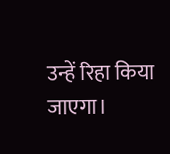उन्हें रिहा किया जाएगा।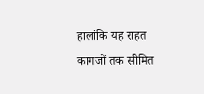हालांकि यह राहत कागजों तक सीमित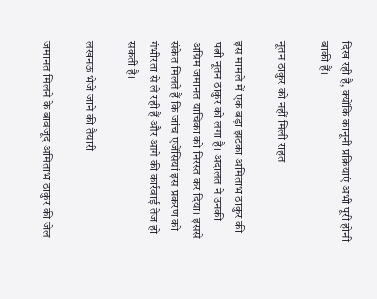दिख रही है, क्योंकि कानूनी प्रक्रियाएं अभी पूरी होनी बाकी हैं।

नूतन ठाकुर को नहीं मिली राहत

इस मामले में एक बड़ा झटका अमिताभ ठाकुर की पत्नी नूतन ठाकुर को लगा है। अदालत ने उनकी अग्रिम जमानत याचिका को निरस्त कर दिया। इससे संकेत मिलते हैं कि जांच एजेंसियां इस प्रकरण को गंभीरता से ले रही हैं और आगे की कार्रवाई तेज हो सकती है।

लखनऊ भेजे जाने की तैयारी

जमानत मिलने के बावजूद अमिताभ ठाकुर की जेल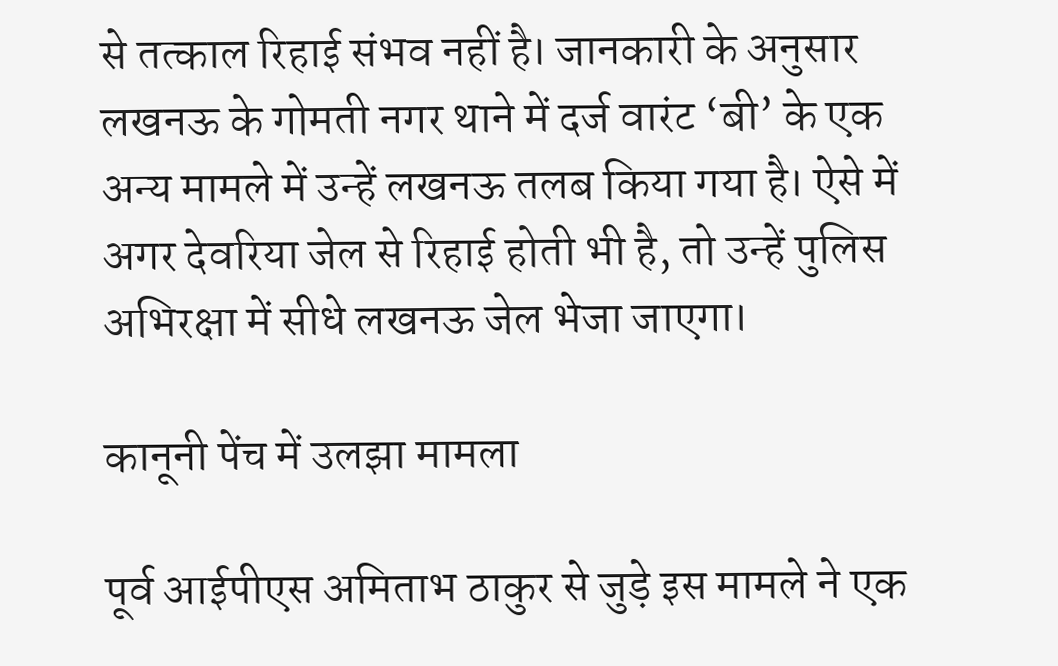से तत्काल रिहाई संभव नहीं है। जानकारी के अनुसार लखनऊ के गोमती नगर थाने में दर्ज वारंट ‘बी’ के एक अन्य मामले में उन्हें लखनऊ तलब किया गया है। ऐसे में अगर देवरिया जेल से रिहाई होती भी है, तो उन्हें पुलिस अभिरक्षा में सीधे लखनऊ जेल भेजा जाएगा।

कानूनी पेंच में उलझा मामला

पूर्व आईपीएस अमिताभ ठाकुर से जुड़े इस मामले ने एक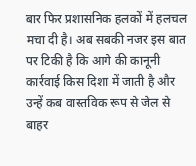बार फिर प्रशासनिक हलकों में हलचल मचा दी है। अब सबकी नजर इस बात पर टिकी है कि आगे की कानूनी कार्रवाई किस दिशा में जाती है और उन्हें कब वास्तविक रूप से जेल से बाहर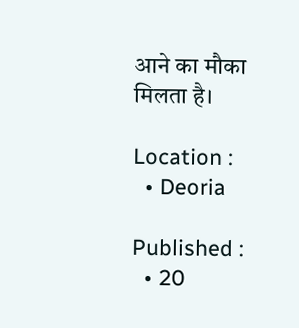आने का मौका मिलता है।

Location :
  • Deoria

Published :
  • 20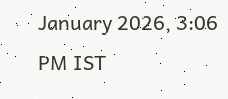January 2026, 3:06 PM IST